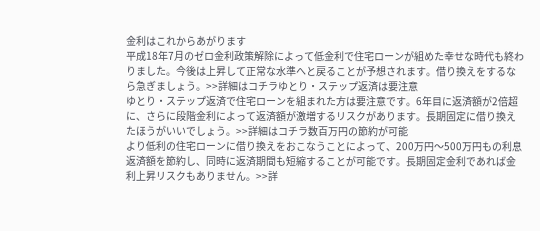金利はこれからあがります
平成18年7月のゼロ金利政策解除によって低金利で住宅ローンが組めた幸せな時代も終わりました。今後は上昇して正常な水準へと戻ることが予想されます。借り換えをするなら急ぎましょう。>>詳細はコチラゆとり・ステップ返済は要注意
ゆとり・ステップ返済で住宅ローンを組まれた方は要注意です。6年目に返済額が2倍超に、さらに段階金利によって返済額が激増するリスクがあります。長期固定に借り換えたほうがいいでしょう。>>詳細はコチラ数百万円の節約が可能
より低利の住宅ローンに借り換えをおこなうことによって、200万円〜500万円もの利息返済額を節約し、同時に返済期間も短縮することが可能です。長期固定金利であれば金利上昇リスクもありません。>>詳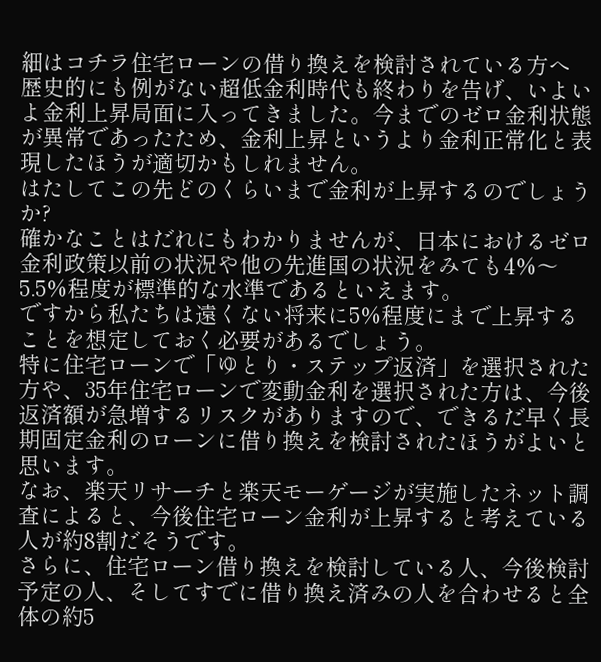細はコチラ住宅ローンの借り換えを検討されている方へ
歴史的にも例がない超低金利時代も終わりを告げ、いよいよ金利上昇局面に入ってきました。今までのゼロ金利状態が異常であったため、金利上昇というより金利正常化と表現したほうが適切かもしれません。
はたしてこの先どのくらいまで金利が上昇するのでしょうか?
確かなことはだれにもわかりませんが、日本におけるゼロ金利政策以前の状況や他の先進国の状況をみても4%〜5.5%程度が標準的な水準であるといえます。
ですから私たちは遠くない将来に5%程度にまで上昇することを想定しておく必要があるでしょう。
特に住宅ローンで「ゆとり・ステップ返済」を選択された方や、35年住宅ローンで変動金利を選択された方は、今後返済額が急増するリスクがありますので、できるだ早く長期固定金利のローンに借り換えを検討されたほうがよいと思います。
なお、楽天リサーチと楽天モーゲージが実施したネット調査によると、今後住宅ローン金利が上昇すると考えている人が約8割だそうです。
さらに、住宅ローン借り換えを検討している人、今後検討予定の人、そしてすでに借り換え済みの人を合わせると全体の約5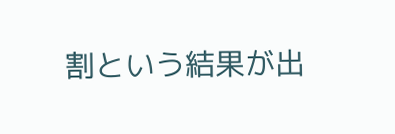割という結果が出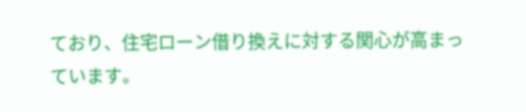ており、住宅ローン借り換えに対する関心が高まっています。